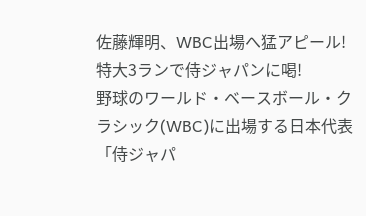佐藤輝明、WBC出場へ猛アピール!特大3ランで侍ジャパンに喝!
野球のワールド・ベースボール・クラシック(WBC)に出場する日本代表「侍ジャパ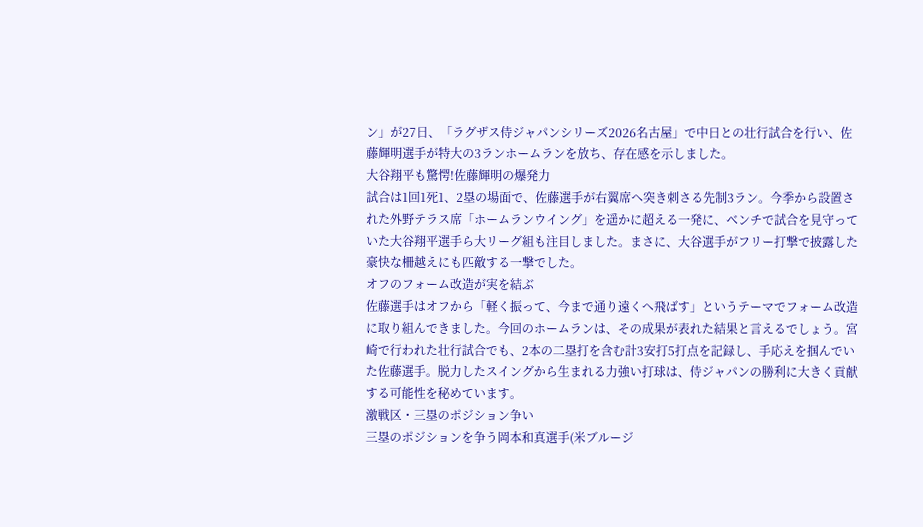ン」が27日、「ラグザス侍ジャパンシリーズ2026名古屋」で中日との壮行試合を行い、佐藤輝明選手が特大の3ランホームランを放ち、存在感を示しました。
大谷翔平も驚愕!佐藤輝明の爆発力
試合は1回1死1、2塁の場面で、佐藤選手が右翼席へ突き刺さる先制3ラン。今季から設置された外野テラス席「ホームランウイング」を遥かに超える一発に、ベンチで試合を見守っていた大谷翔平選手ら大リーグ組も注目しました。まさに、大谷選手がフリー打撃で披露した豪快な柵越えにも匹敵する一撃でした。
オフのフォーム改造が実を結ぶ
佐藤選手はオフから「軽く振って、今まで通り遠くへ飛ばす」というテーマでフォーム改造に取り組んできました。今回のホームランは、その成果が表れた結果と言えるでしょう。宮崎で行われた壮行試合でも、2本の二塁打を含む計3安打5打点を記録し、手応えを掴んでいた佐藤選手。脱力したスイングから生まれる力強い打球は、侍ジャパンの勝利に大きく貢献する可能性を秘めています。
激戦区・三塁のポジション争い
三塁のポジションを争う岡本和真選手(米ブルージ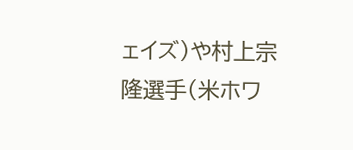ェイズ)や村上宗隆選手(米ホワ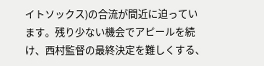イトソックス)の合流が間近に迫っています。残り少ない機会でアピールを続け、西村監督の最終決定を難しくする、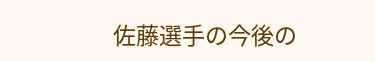佐藤選手の今後の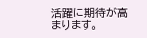活躍に期待が高まります。